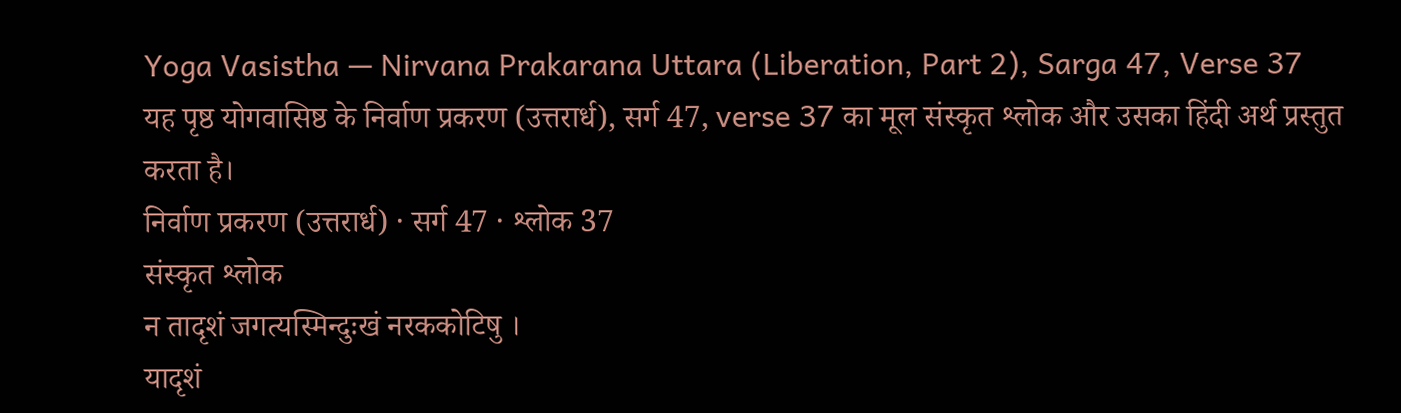Yoga Vasistha — Nirvana Prakarana Uttara (Liberation, Part 2), Sarga 47, Verse 37
यह पृष्ठ योगवासिष्ठ के निर्वाण प्रकरण (उत्तरार्ध), सर्ग 47, verse 37 का मूल संस्कृत श्लोक और उसका हिंदी अर्थ प्रस्तुत करता है।
निर्वाण प्रकरण (उत्तरार्ध) · सर्ग 47 · श्लोक 37
संस्कृत श्लोक
न तादृशं जगत्यस्मिन्दुःखं नरककोटिषु ।
यादृशं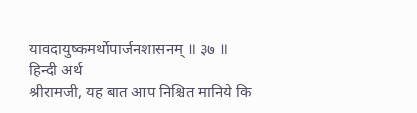यावदायुष्कमर्थोपार्जनशासनम् ॥ ३७ ॥
हिन्दी अर्थ
श्रीरामजी, यह बात आप निश्चित मानिये कि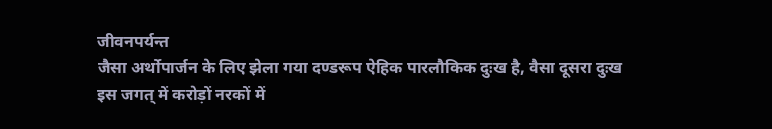जीवनपर्यन्त
जैसा अर्थोपार्जन के लिए झेला गया दण्डरूप ऐहिक पारलौकिक दुःख है, वैसा दूसरा दुःख
इस जगत् में करोड़ों नरकों में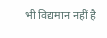भी विद्यमान नहीं है